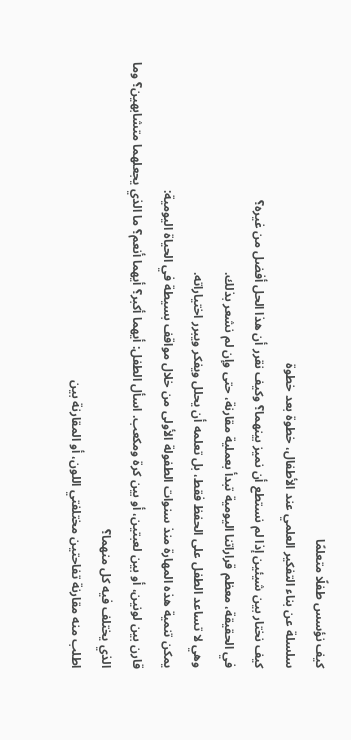كيف نؤسس طفلًا متعلمًا
سلسلة عن بناء التفكير العلمي عند الأطفال، خطوة بعد خطوة
كيف نختار بين شيئين إذا لم نستطع أن نميز بينهما؟ وكيف نقرر أن هذا الحل أفضل من غيره؟
في الحقيقة، معظم قراراتنا اليومية تبدأ بعملية مقارنة، حتى وإن لم نشعر بذلك.
وهي لا تساعد الطفل على الحفظ فقط، بل تعلمه أن يحلل ويفكر ويبرر اختياراته.
يمكن تنمية هذه المهارة منذ سنوات الطفولة الأولى من خلال مواقف بسيطة في الحياة اليومية:
قارن بين لونين، أو بين لعبتين، أو بين كرة ومكعب. اسأل الطفل: أيهما أكبر؟ أيهما أنعم؟ ما الذي يجعلهما متشابهين؟ وما الذي يختلف فيه كل منهما؟
اطلب منه مقارنة تفاحتين مختلفتي اللون، أو المقارنة بين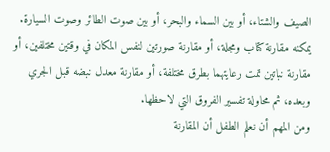الصيف والشتاء، أو بين السماء والبحر، أو بين صوت الطائر وصوت السيارة.
يمكنه مقارنة كتاب ومجلة، أو مقارنة صورتين لنفس المكان في وقتين مختلفين، أو مقارنة نباتين تمت رعايتهما بطرق مختلفة، أو مقارنة معدل نبضه قبل الجري وبعده، ثم محاولة تفسير الفروق التي لاحظها.
ومن المهم أن نعلم الطفل أن المقارنة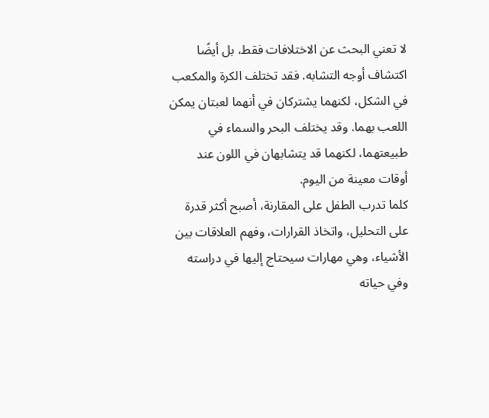لا تعني البحث عن الاختلافات فقط، بل أيضًا اكتشاف أوجه التشابه. فقد تختلف الكرة والمكعب في الشكل، لكنهما يشتركان في أنهما لعبتان يمكن اللعب بهما. وقد يختلف البحر والسماء في طبيعتهما، لكنهما قد يتشابهان في اللون عند أوقات معينة من اليوم.
كلما تدرب الطفل على المقارنة، أصبح أكثر قدرة على التحليل، واتخاذ القرارات، وفهم العلاقات بين الأشياء، وهي مهارات سيحتاج إليها في دراسته وفي حياته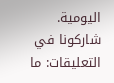اليومية.
شاركونا في التعليقات: ما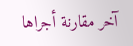آخر مقارنة أجراها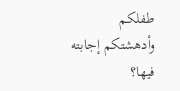طفلكم وأدهشتكم إجابته فيها؟